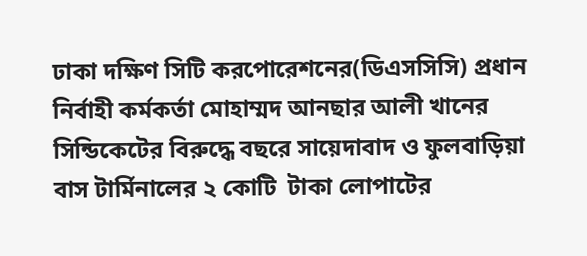ঢাকা দক্ষিণ সিটি করপোরেশনের(ডিএসসিসি) প্রধান নির্বাহী কর্মকর্তা মোহাম্মদ আনছার আলী খানের সিন্ডিকেটের বিরুদ্ধে বছরে সায়েদাবাদ ও ফুলবাড়িয়া বাস টার্মিনালের ২ কোটি  টাকা লোপাটের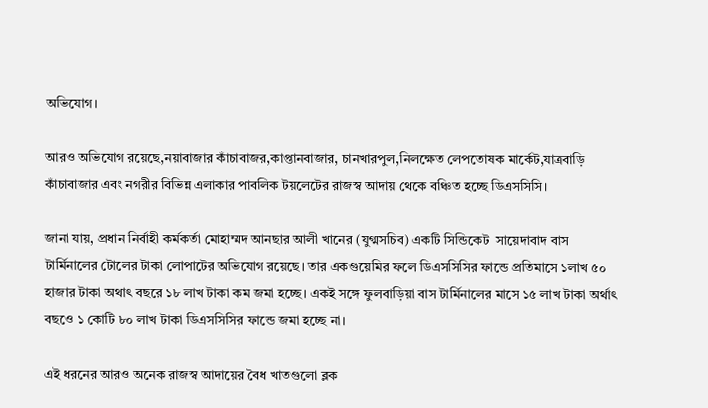অভিযোগ।

আরও অভিযোগ রয়েছে,নয়াবাজার কাঁচাবাজর,কাপ্তানবাজার, চানখারপুল,নিলক্ষেত লেপতোষক মার্কেট,যাত্রবাড়ি কাঁচাবাজার এবং নগরীর বিভিন্ন এলাকার পাবলিক টয়লেটের রাজস্ব আদায় থেকে বঞ্চিত হচ্ছে ডিএসসিসি।

জানা যায়, প্রধান নির্বাহী কর্মকর্তা মোহাম্মদ আনছার আলী খানের (যুগ্মসচিব) একটি সিন্ডিকেট  সায়েদাবাদ বাস টার্মিনালের টোলের টাকা লোপাটের অভিযোগ রয়েছে। তার একগুয়েমির ফলে ডিএসসিসির ফান্ডে প্রতিমাসে ১লাখ ৫০ হাজার টাকা অথাৎ বছরে ১৮ লাখ টাকা কম জমা হচ্ছে। একই সঙ্গে ফুলবাড়িয়া বাস টার্মিনালের মাসে ১৫ লাখ টাকা অর্থাৎ বছওে ১ কোটি ৮০ লাখ টাকা ডিএসসিসির ফান্ডে জমা হচ্ছে না।

এই ধরনের আরও অনেক রাজস্ব আদায়ের বৈধ খাতগুলো ব্লক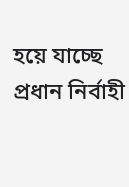হয়ে যাচ্ছে প্রধান নির্বাহী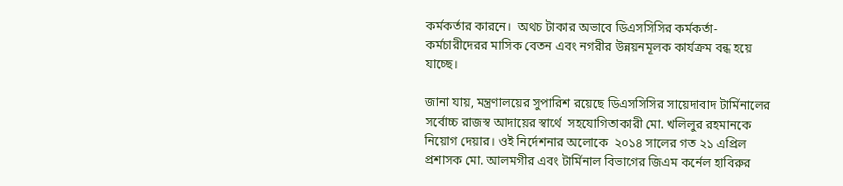কর্মকর্তার কারনে।  অথচ টাকার অভাবে ডিএসসিসির কর্মকর্তা-কর্মচারীদেরর মাসিক বেতন এবং নগরীর উন্নয়নমূলক কার্যক্রম বন্ধ হয়ে যাচ্ছে।

জানা যায়, মন্ত্রণালয়ের সুপারিশ রয়েছে ডিএসসিসির সায়েদাবাদ টার্মিনালের সর্বোচ্চ রাজস্ব আদায়ের স্বার্থে  সহযোগিতাকারী মো. খলিলুর রহমানকে নিয়োগ দেয়ার। ওই নির্দেশনার অলোকে  ২০১৪ সালের গত ২১ এপ্রিল প্রশাসক মো. আলমগীর এবং টার্মিনাল বিভাগের জিএম কর্নেল হাবিরুর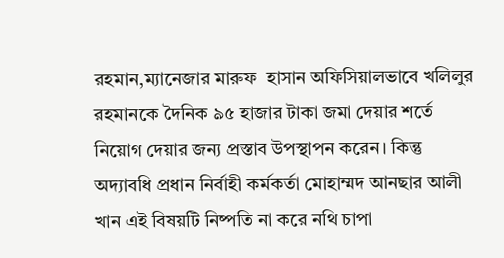রহমান,ম্যানেজার মারুফ  হাসান অফিসিয়ালভাবে খলিলুর রহমানকে দৈনিক ৯৫ হাজার টাকা জমা দেয়ার শর্তে নিয়োগ দেয়ার জন্য প্রস্তাব উপস্থাপন করেন। কিন্তু  অদ্যাবধি প্রধান নির্বাহী কর্মকর্তা মোহাম্মদ আনছার আলী খান এই বিষয়টি নিষ্পতি না করে নথি চাপা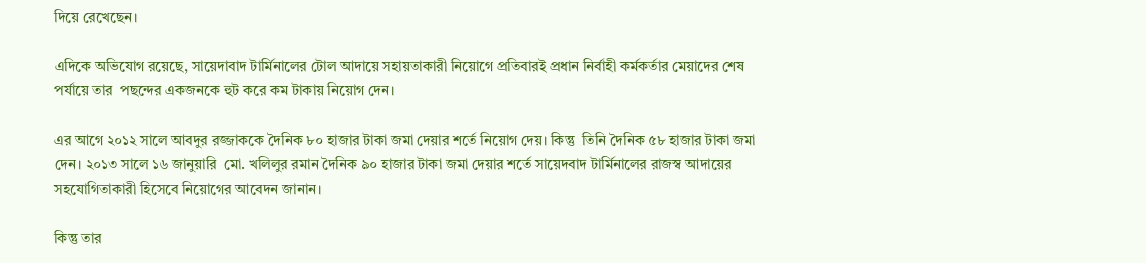দিয়ে রেখেছেন।

এদিকে অভিযোগ রয়েছে, সায়েদাবাদ টার্মিনালের টোল আদায়ে সহায়তাকারী নিয়োগে প্রতিবারই প্রধান নির্বাহী কর্মকর্তার মেয়াদের শেষ পর্যায়ে তার  পছন্দের একজনকে হুট করে কম টাকায় নিয়োগ দেন।

এর আগে ২০১২ সালে আবদুর রজ্জাককে দৈনিক ৮০ হাজার টাকা জমা দেয়ার শর্তে নিয়োগ দেয়। কিন্তু  তিনি দৈনিক ৫৮ হাজার টাকা জমা দেন। ২০১৩ সালে ১৬ জানুয়ারি  মো. খলিলুর রমান দৈনিক ৯০ হাজার টাকা জমা দেয়ার শর্তে সায়েদবাদ টার্মিনালের রাজস্ব আদায়ের সহযোগিতাকারী হিসেবে নিয়োগের আবেদন জানান।

কিন্তু তার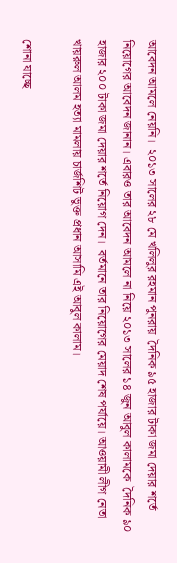আবেদন আমলে নেয়নি।  ২০১৩ সালের ২৮ মে খলিলুর রহমান পুনরায়  দৈনিক ৯৫ হাজার টাকা জমা দেয়ার শর্তে নিয়োগের আবেদন জানান। এবারও তার আবেদন আমলে না নিয়ে ২০১৩ সালের ১৪ জুন আবুল কালামকে  দৈনিক ৯০ হাজার ২০০ টাকা জমা দেয়ার শর্তে নিয়োগ দেন।  বর্তমানে তার নিয়োগের মেয়াদ শেষ পর্যায়ে। আওয়ামী লীগ নেতা খায়রুল আলম হত্যা মামলায় চার্জশিট ভুক্ত প্রধান আসামি এই আবুল কালাম।

শোনা যাচ্ছে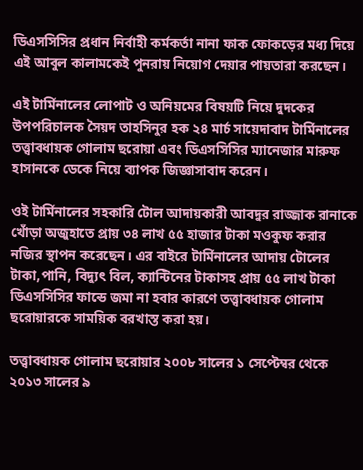ডিএসসিসির প্রধান নির্বাহী কর্মকর্তা নানা ফাক ফোকড়ের মধ্য দিয়ে এই আবুল কালামকেই পুনরায় নিয়োগ দেয়ার পায়তারা করছেন।

এই টার্মিনালের লোপাট ও অনিয়মের বিষয়টি নিয়ে দুদকের উপপরিচালক সৈয়দ তাহসিনুর হক ২৪ মার্চ সায়েদাবাদ টার্মিনালের তত্ত্বাবধায়ক গোলাম ছরোয়া এবং ডিএসসিসির ম্যানেজার মারুফ হাসানকে ডেকে নিয়ে ব্যাপক জিজ্ঞাসাবাদ করেন।

ওই টার্মিনালের সহকারি টোল আদায়কারী আবদুর রাজ্জাক রানাকে খোঁড়া অজুহাতে প্রায় ৩৪ লাখ ৫৫ হাজার টাকা মওকুফ করার নজির স্থাপন করেছেন। এর বাইরে টার্মিনালের আদায় টোলের টাকা,পানি, বিদ্যুৎ বিল, ক্যান্টিনের টাকাসহ প্রায় ৫৫ লাখ টাকা ডিএসসিসির ফান্ডে জমা না হবার কারণে তত্ত্বাবধায়ক গোলাম ছরোয়ারকে সাময়িক বরখাস্ত করা হয়।

তত্ত্বাবধায়ক গোলাম ছরোয়ার ২০০৮ সালের ১ সেপ্টেম্বর থেকে ২০১৩ সালের ৯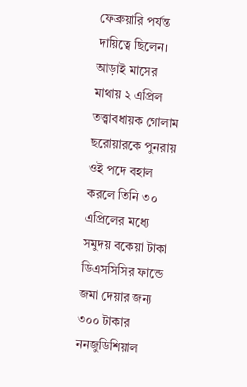ফেব্রুয়ারি পর্যন্ত দায়িত্বে ছিলেন।  আড়াই মাসের মাথায় ২ এপ্রিল  তত্ত্বাবধায়ক গোলাম ছরোয়ারকে পুনরায় ওই পদে বহাল  করলে তিনি ৩০ এপ্রিলের মধ্যে সমুদয় বকেয়া টাকা ডিএসসিসির ফান্ডে জমা দেয়ার জন্য  ৩০০ টাকার ননজুডিশিয়াল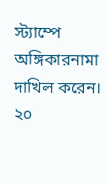স্ট্যাম্পে অঙ্গিকারনামা দাখিল করেন। ২০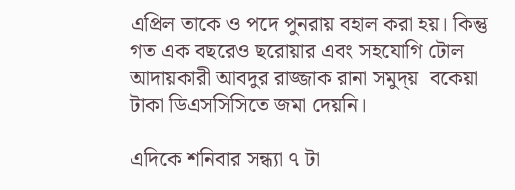এপ্রিল তাকে ও পদে পুনরায় বহাল করা হয়। কিন্তু গত এক বছরেও ছরোয়ার এবং সহযোগি টোল আদায়কারী আবদুর রাজ্জাক রানা সমুদ্য়  বকেয়া টাকা ডিএসসিসিতে জমা দেয়নি।

এদিকে শনিবার সন্ধ্যা ৭ টা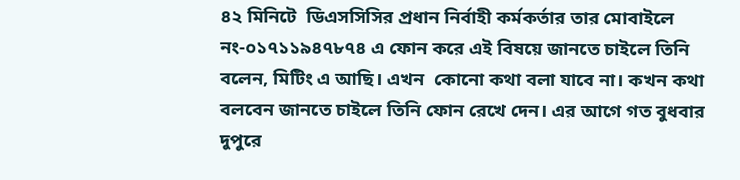৪২ মিনিটে  ডিএসসিসির প্রধান নির্বাহী কর্মকর্তার তার মোবাইলে নং-০১৭১১৯৪৭৮৭৪ এ ফোন করে এই বিষয়ে জানতে চাইলে তিনি বলেন, মিটিং এ আছি। এখন  কোনো কথা বলা যাবে না। কখন কথা বলবেন জানতে চাইলে তিনি ফোন রেখে দেন। এর আগে গত বুধবার দুপুরে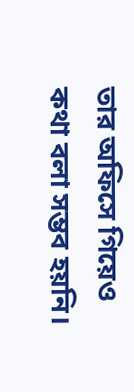তার অফিসে গিয়েও কথা বলা সম্ভব হয়নি।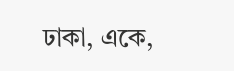ঢাকা, একে,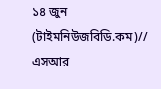১৪ জুন (টাইমনিউজবিডি.কম)// এসআর